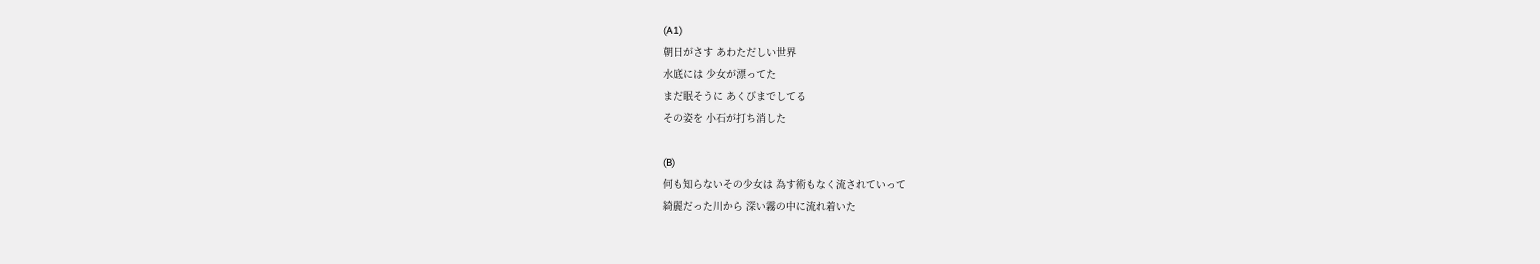(A1)
朝日がさす あわただしい世界
水底には 少女が漂ってた
まだ眠そうに あくびまでしてる
その姿を 小石が打ち消した

(B)
何も知らないその少女は 為す術もなく流されていって
綺麗だった川から 深い霧の中に流れ着いた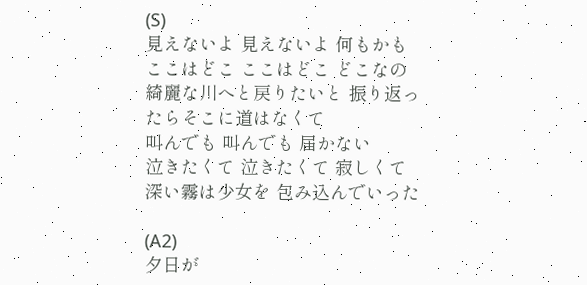(S)
見えないよ 見えないよ 何もかも
ここはどこ ここはどこ どこなの
綺麗な川へと戻りたいと 振り返ったらそこに道はなくて
叫んでも 叫んでも 届かない
泣きたくて 泣きたくて 寂しくて
深い霧は少女を 包み込んでいった

(A2)
夕日が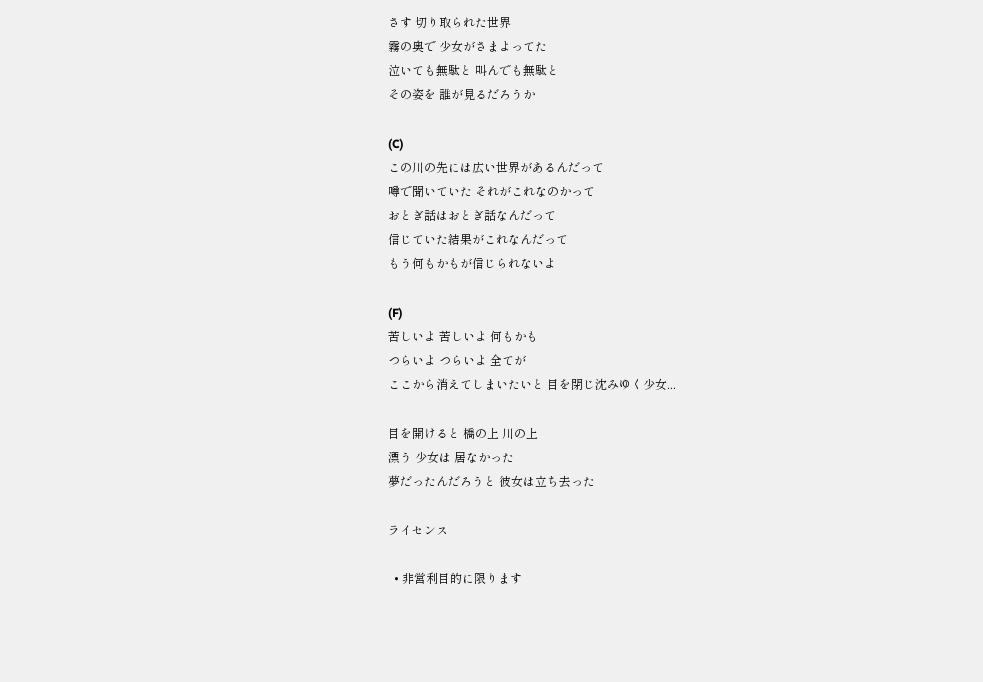さす 切り取られた世界
霧の奥で 少女がさまよってた
泣いても無駄と 叫んでも無駄と
その姿を 誰が見るだろうか

(C)
この川の先には広い世界があるんだって
噂で聞いていた それがこれなのかって
おとぎ話はおとぎ話なんだって
信じていた結果がこれなんだって
もう何もかもが信じられないよ

(F)
苦しいよ 苦しいよ 何もかも
つらいよ つらいよ 全てが
ここから消えてしまいたいと 目を閉じ沈みゆく少女...

目を開けると 橋の上 川の上
漂う 少女は 居なかった
夢だったんだろうと 彼女は立ち去った

ライセンス

  • 非営利目的に限ります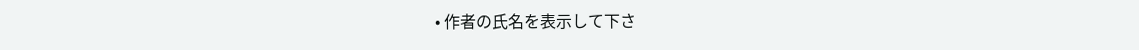• 作者の氏名を表示して下さ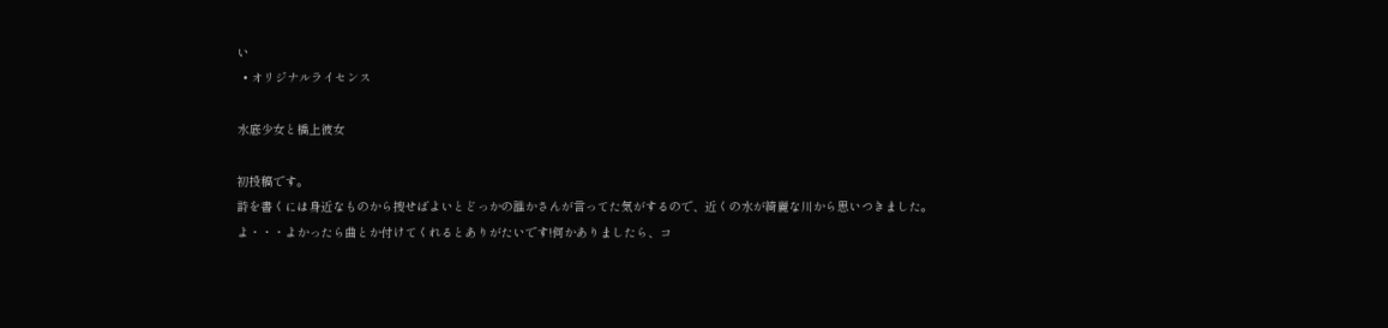い
  • オリジナルライセンス

水底少女と橋上彼女

初投稿です。
詩を書くには身近なものから捜せばよいとどっかの誰かさんが言ってた気がするので、近くの水が綺麗な川から思いつきました。
よ・・・よかったら曲とか付けてくれるとありがたいです!何かありましたら、コ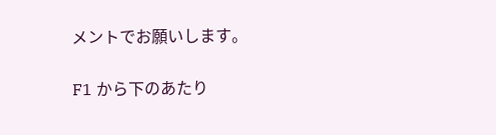メントでお願いします。

F1 から下のあたり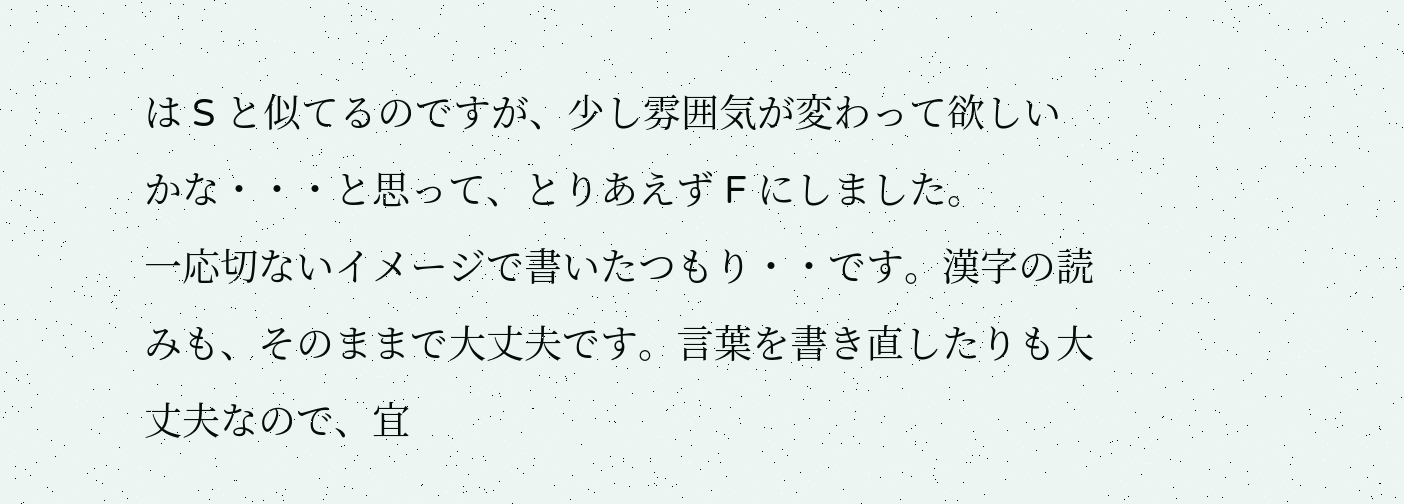は S と似てるのですが、少し雰囲気が変わって欲しいかな・・・と思って、とりあえず F にしました。
一応切ないイメージで書いたつもり・・です。漢字の読みも、そのままで大丈夫です。言葉を書き直したりも大丈夫なので、宜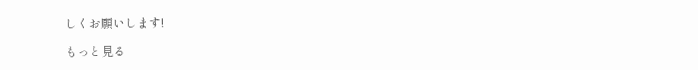しくお願いします!

もっと見る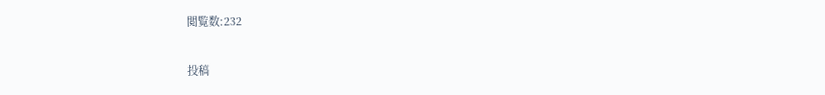閲覧数:232

投稿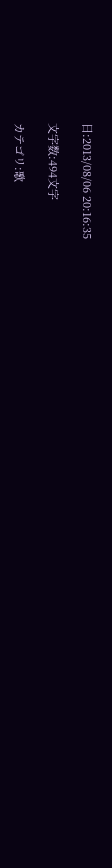日:2013/08/06 20:16:35

文字数:494文字

カテゴリ:歌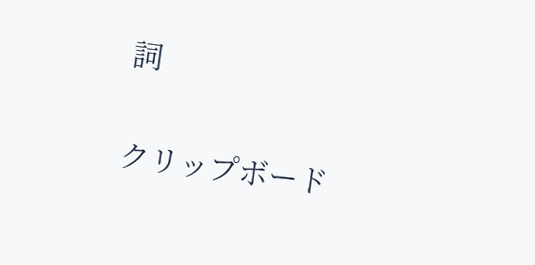詞

クリップボード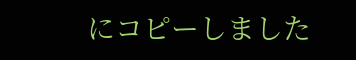にコピーしました